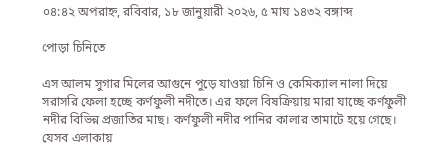০৪:৪২ অপরাহ্ন, রবিবার, ১৮ জানুয়ারী ২০২৬, ৫ মাঘ ১৪৩২ বঙ্গাব্দ

পোড়া চিনিতে

এস আলম সুগার মিলের আগুনে পুড়ে যাওয়া চিনি ও কেমিক্যাল নালা দিয়ে সরাসরি ফেলা হচ্ছে কর্ণফুলী নদীতে। এর ফলে বিষক্রিয়ায় মারা যাচ্ছে কর্ণফুলী নদীর বিভিন্ন প্রজাতির মাছ। কর্ণফুলী নদীর পানির কালার তামাটে হয়ে গেছে। যেসব এলাকায়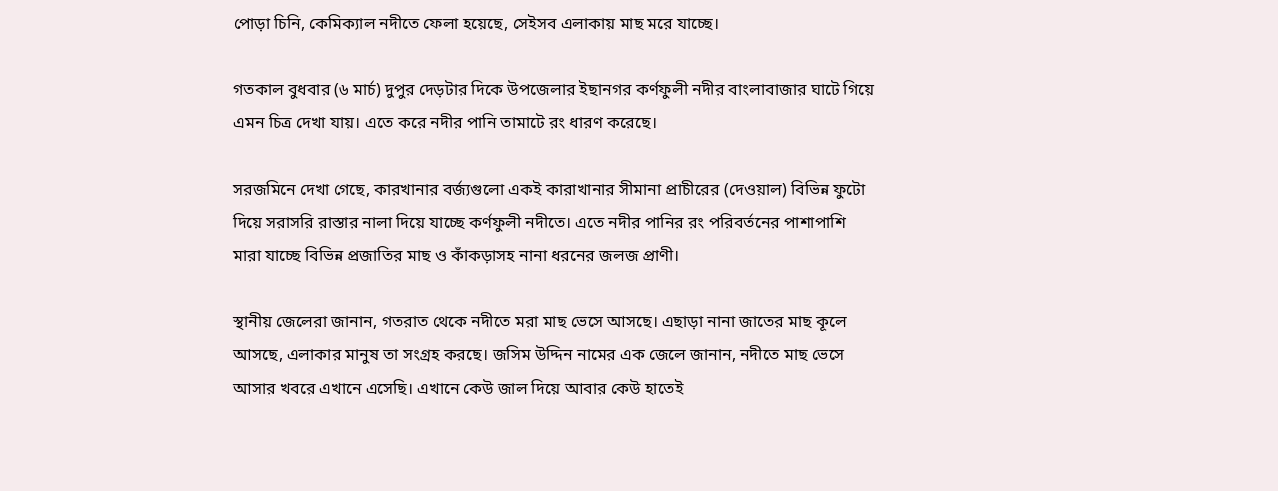পোড়া চিনি, কেমিক্যাল নদীতে ফেলা হয়েছে, সেইসব এলাকায় মাছ মরে যাচ্ছে।

গতকাল বুধবার (৬ মার্চ) দুপুর দেড়টার দিকে উপজেলার ইছানগর কর্ণফুলী নদীর বাংলাবাজার ঘাটে গিয়ে এমন চিত্র দেখা যায়। এতে করে নদীর পানি তামাটে রং ধারণ করেছে।

সরজমিনে দেখা গেছে, কারখানার বর্জ্যগুলো একই কারাখানার সীমানা প্রাচীরের (দেওয়াল) বিভিন্ন ফুটো দিয়ে সরাসরি রাস্তার নালা দিয়ে যাচ্ছে কর্ণফুলী নদীতে। এতে নদীর পানির রং পরিবর্তনের পাশাপাশি মারা যাচ্ছে বিভিন্ন প্রজাতির মাছ ও কাঁকড়াসহ নানা ধরনের জলজ প্রাণী।

স্থানীয় জেলেরা জানান, গতরাত থেকে নদীতে মরা মাছ ভেসে আসছে। এছাড়া নানা জাতের মাছ কূলে আসছে, এলাকার মানুষ তা সংগ্রহ করছে। জসিম উদ্দিন নামের এক জেলে জানান, নদীতে মাছ ভেসে আসার খবরে এখানে এসেছি। এখানে কেউ জাল দিয়ে আবার কেউ হাতেই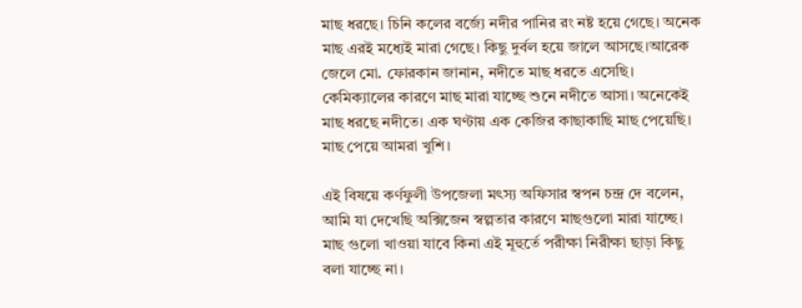মাছ ধরছে। চিনি কলের বর্জ্যে নদীর পানির রং নষ্ট হয়ে গেছে। অনেক মাছ এরই মধ্যেই মারা গেছে। কিছু দুর্বল হয়ে জালে আসছে।আরেক জেলে মো. ফোরকান জানান, নদীতে মাছ ধরতে এসেছি। কেমিক্যালের কারণে মাছ মারা যাচ্ছে শুনে নদীতে আসা। অনেকেই মাছ ধরছে নদীতে। এক ঘণ্টায় এক কেজির কাছাকাছি মাছ পেয়েছি। মাছ পেয়ে আমরা খুশি।

এই বিষয়ে কর্ণফুলী উপজেলা মৎস্য অফিসার স্বপন চন্দ্র দে বলেন, আমি যা দেখেছি অক্সিজেন স্বল্পতার কারণে মাছগুলো মারা যাচ্ছে। মাছ গুলো খাওয়া যাবে কিনা এই মূহুর্তে পরীক্ষা নিরীক্ষা ছাড়া কিছু বলা যাচ্ছে না।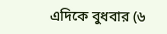এদিকে বুধবার (৬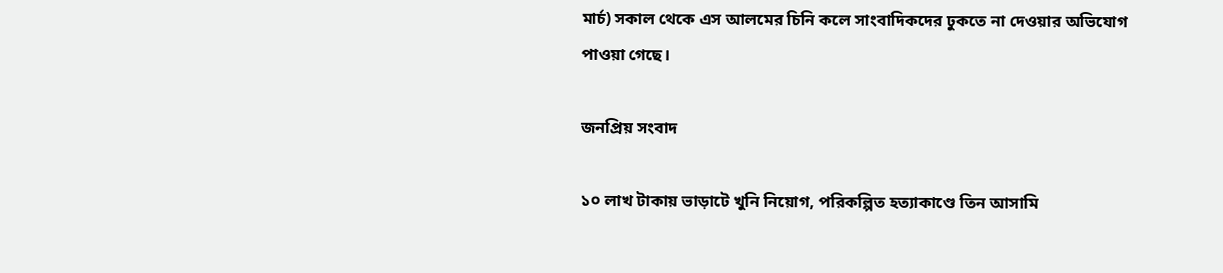মার্চ) সকাল থেকে এস আলমের চিনি কলে সাংবাদিকদের ঢুকতে না দেওয়ার অভিযোগ পাওয়া গেছে।

জনপ্রিয় সংবাদ

১০ লাখ টাকায় ভাড়াটে খুনি নিয়োগ, পরিকল্পিত হত্যাকাণ্ডে তিন আসামি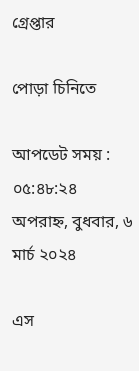গ্রেপ্তার

পোড়া চিনিতে

আপডেট সময় : ০৫:৪৮:২৪ অপরাহ্ন, বুধবার, ৬ মার্চ ২০২৪

এস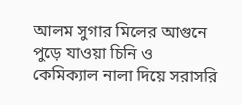আলম সুগার মিলের আগুনে পুড়ে যাওয়া চিনি ও কেমিক্যাল নালা দিয়ে সরাসরি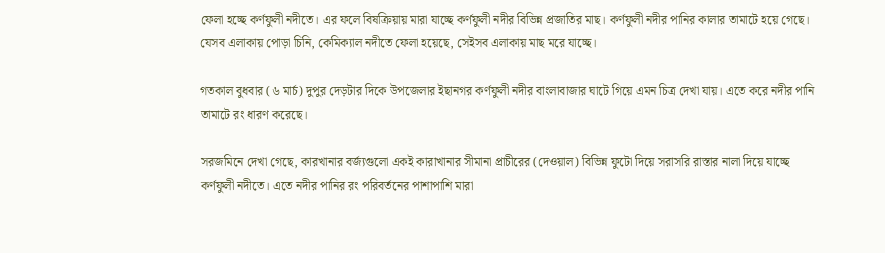ফেলা হচ্ছে কর্ণফুলী নদীতে। এর ফলে বিষক্রিয়ায় মারা যাচ্ছে কর্ণফুলী নদীর বিভিন্ন প্রজাতির মাছ। কর্ণফুলী নদীর পানির কালার তামাটে হয়ে গেছে। যেসব এলাকায় পোড়া চিনি, কেমিক্যাল নদীতে ফেলা হয়েছে, সেইসব এলাকায় মাছ মরে যাচ্ছে।

গতকাল বুধবার (৬ মার্চ) দুপুর দেড়টার দিকে উপজেলার ইছানগর কর্ণফুলী নদীর বাংলাবাজার ঘাটে গিয়ে এমন চিত্র দেখা যায়। এতে করে নদীর পানি তামাটে রং ধারণ করেছে।

সরজমিনে দেখা গেছে, কারখানার বর্জ্যগুলো একই কারাখানার সীমানা প্রাচীরের (দেওয়াল) বিভিন্ন ফুটো দিয়ে সরাসরি রাস্তার নালা দিয়ে যাচ্ছে কর্ণফুলী নদীতে। এতে নদীর পানির রং পরিবর্তনের পাশাপাশি মারা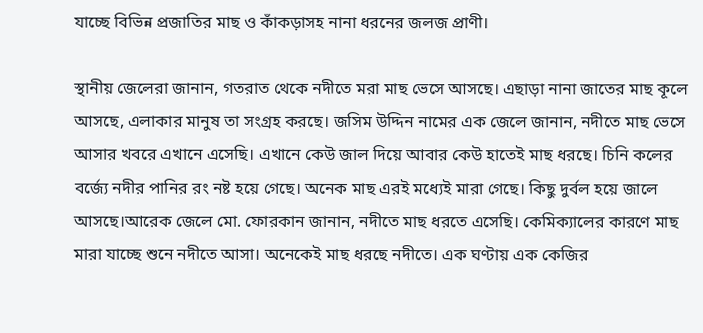যাচ্ছে বিভিন্ন প্রজাতির মাছ ও কাঁকড়াসহ নানা ধরনের জলজ প্রাণী।

স্থানীয় জেলেরা জানান, গতরাত থেকে নদীতে মরা মাছ ভেসে আসছে। এছাড়া নানা জাতের মাছ কূলে আসছে, এলাকার মানুষ তা সংগ্রহ করছে। জসিম উদ্দিন নামের এক জেলে জানান, নদীতে মাছ ভেসে আসার খবরে এখানে এসেছি। এখানে কেউ জাল দিয়ে আবার কেউ হাতেই মাছ ধরছে। চিনি কলের বর্জ্যে নদীর পানির রং নষ্ট হয়ে গেছে। অনেক মাছ এরই মধ্যেই মারা গেছে। কিছু দুর্বল হয়ে জালে আসছে।আরেক জেলে মো. ফোরকান জানান, নদীতে মাছ ধরতে এসেছি। কেমিক্যালের কারণে মাছ মারা যাচ্ছে শুনে নদীতে আসা। অনেকেই মাছ ধরছে নদীতে। এক ঘণ্টায় এক কেজির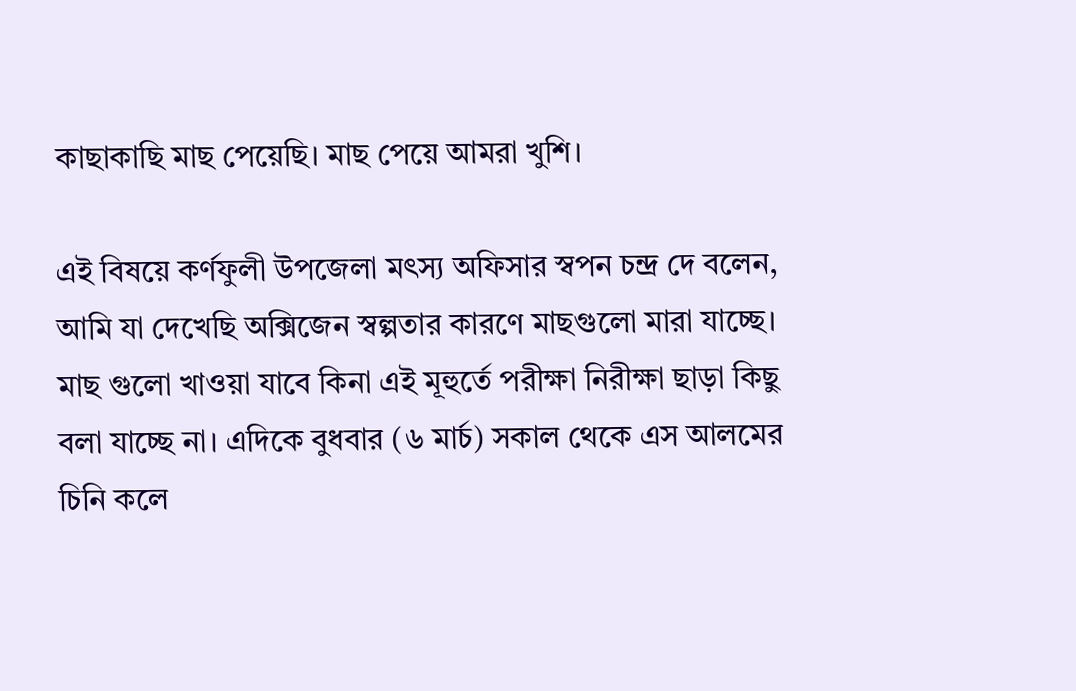কাছাকাছি মাছ পেয়েছি। মাছ পেয়ে আমরা খুশি।

এই বিষয়ে কর্ণফুলী উপজেলা মৎস্য অফিসার স্বপন চন্দ্র দে বলেন, আমি যা দেখেছি অক্সিজেন স্বল্পতার কারণে মাছগুলো মারা যাচ্ছে। মাছ গুলো খাওয়া যাবে কিনা এই মূহুর্তে পরীক্ষা নিরীক্ষা ছাড়া কিছু বলা যাচ্ছে না। এদিকে বুধবার (৬ মার্চ) সকাল থেকে এস আলমের চিনি কলে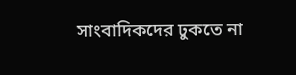সাংবাদিকদের ঢুকতে না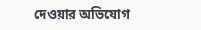দেওয়ার অভিযোগ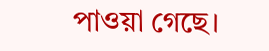পাওয়া গেছে।